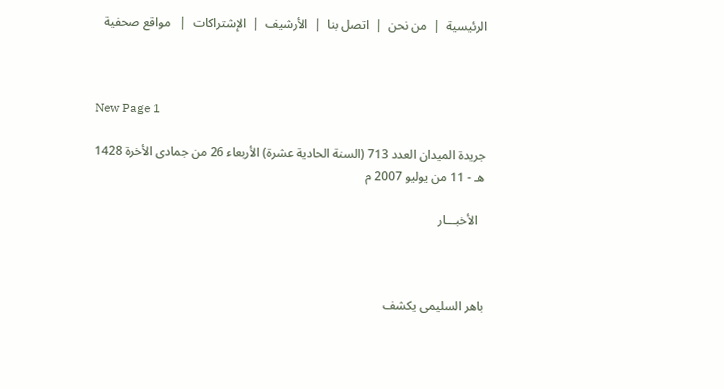الرئيسية  |  من نحن  |  اتصل بنا  |  الأرشيف  |  الإشتراكات  |   مواقع صحفية



New Page 1

جريدة الميدان العدد 713 (السنة الحادية عشرة) الأربعاء 26 من جمادى الأخرة 1428 هـ - 11 من يوليو 2007 م

  الأخبـــار



باهر السليمى يكشف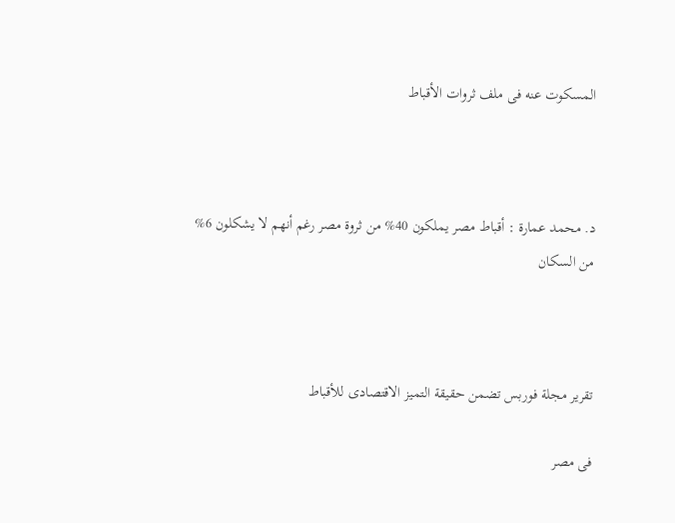المسكوت عنه فى ملف ثروات الأقباط



د. محمد عمارة : أقباط مصر يملكون 40% من ثروة مصر رغم أنهم لا يشكلون 6% من السكان



تقرير مجلة فوربس تضمن حقيقة التميز الاقتصادى للأقباط

فى مصر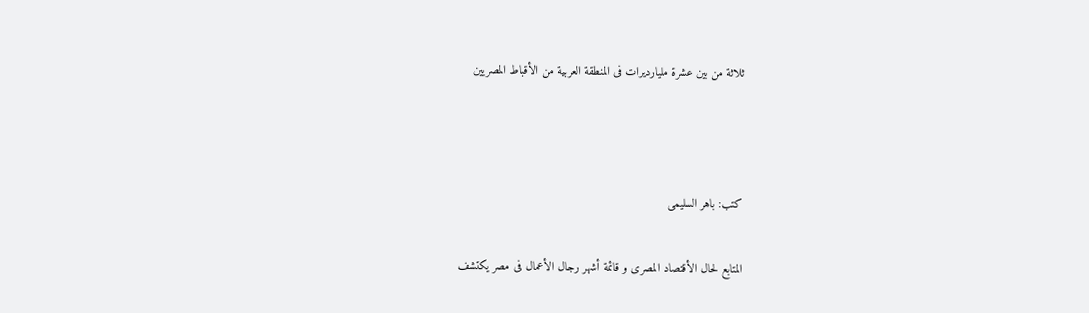ثلاثة من بين عشرة مليارديرات فى المنطقة العربية من الأقباط المصريين



كتب: باهر السليمى

المتابع لحال الأقتصاد المصرى و قائمة أشهر رجال الأعمال فى مصر يكتشف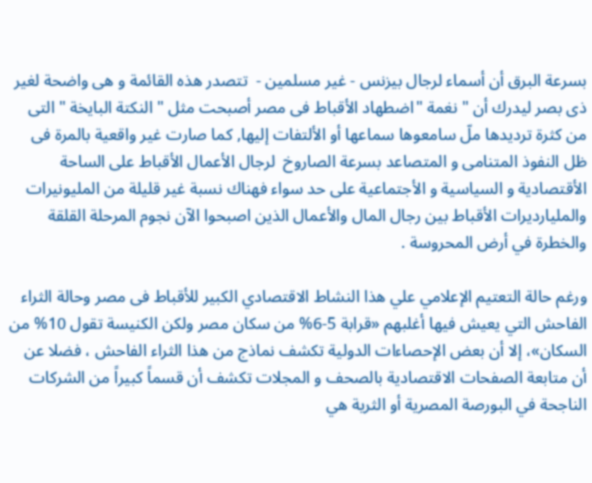بسرعة البرق أن أسماء لرجال بيزنس - غير مسلمين -  تتصدر هذه القائمة و هى واضحة لغير ذى بصر ليدرك أن " نغمة "اضطهاد الأقباط فى مصر أصبحت مثل " النكتة البايخة " التى من كثرة ترديدها ملّ سامعوها سماعها أو الألتفات إليها, كما صارت غير واقعية بالمرة فى ظل النفوذ المتنامى و المتصاعد بسرعة الصاروخ  لرجال الأعمال الأقباط على الساحة الأقتصادية و السياسية و الأجتماعية على حد سواء فهناك نسبة غير قليلة من المليونيرات والمليارديرات الأقباط بين رجال المال والأعمال الذين اصبحوا الآن نجوم المرحلة القلقة والخطرة في أرض المحروسة .

ورغم حالة التعتيم الإعلامي علي هذا النشاط الاقتصادي الكبير للأقباط فى مصر وحالة الثراء الفاحش التي يعيش فيها أغلبهم «قرابة 5-6% من سكان مصر ولكن الكنيسة تقول 10% من السكان»، إلا أن بعض الإحصاءات الدولية تكشف نماذج من هذا الثراء الفاحش ، فضلا عن أن متابعة الصفحات الاقتصادية بالصحف و المجلات تكشف أن قسماً كبيراً من الشركات الناجحة في البورصة المصرية أو الثرية هي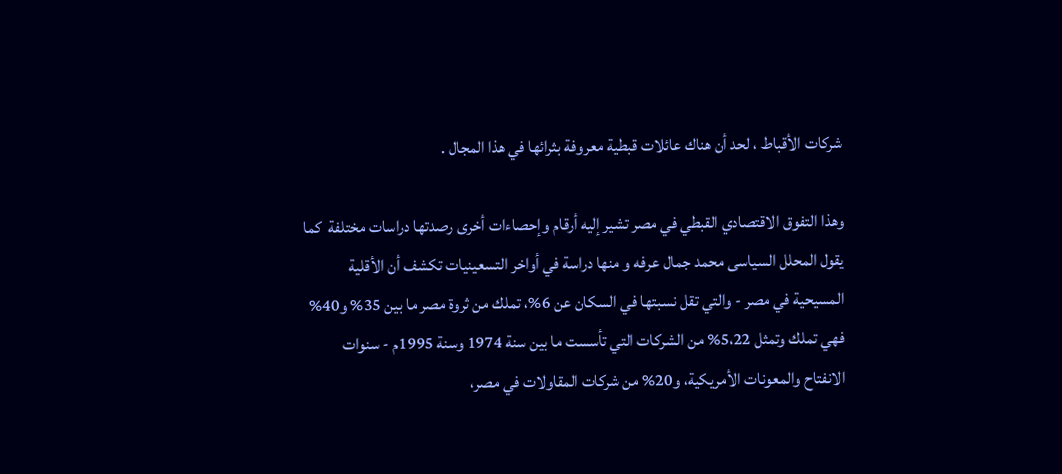شركات الأقباط ، لحد أن هناك عائلات قبطية معروفة بثرائها في هذا المجال .

وهذا التفوق الاقتصادي القبطي في مصر تشير إليه أرقام وإحصاءات أخرى رصدتها دراسات مختلفة  كما يقول المحلل السياسى محمد جمال عرفه و منها دراسة في أواخر التسعينيات تكشف أن الأقلية المسيحية في مصر - والتي تقل نسبتها في السكان عن 6%، تملك من ثروة مصر ما بين 35% و40% فهي تملك وتمثل 5،22% من الشركات التي تأسست ما بين سنة 1974 وسنة 1995م - سنوات الانفتاح والمعونات الأمريكية، و20% من شركات المقاولات في مصر،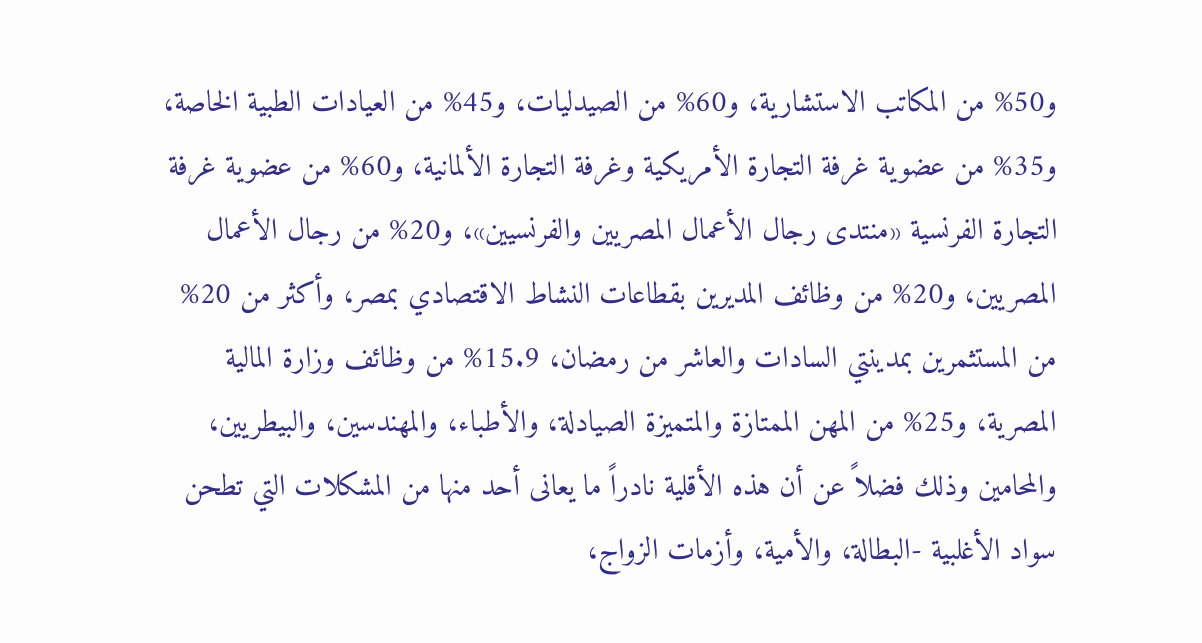و50% من المكاتب الاستشارية، و60% من الصيدليات، و45% من العيادات الطبية الخاصة، و35% من عضوية غرفة التجارة الأمريكية وغرفة التجارة الألمانية، و60% من عضوية غرفة التجارة الفرنسية «منتدى رجال الأعمال المصريين والفرنسيين»، و20% من رجال الأعمال المصريين، و20% من وظائف المديرين بقطاعات النشاط الاقتصادي بمصر، وأكثر من 20% من المستثمرين بمدينتي السادات والعاشر من رمضان، 15.9% من وظائف وزارة المالية المصرية، و25% من المهن الممتازة والمتميزة الصيادلة، والأطباء، والمهندسين، والبيطريين، والمحامين وذلك فضلاً عن أن هذه الأقلية نادراً ما يعانى أحد منها من المشكلات التي تطحن سواد الأغلبية -البطالة، والأمية، وأزمات الزواج،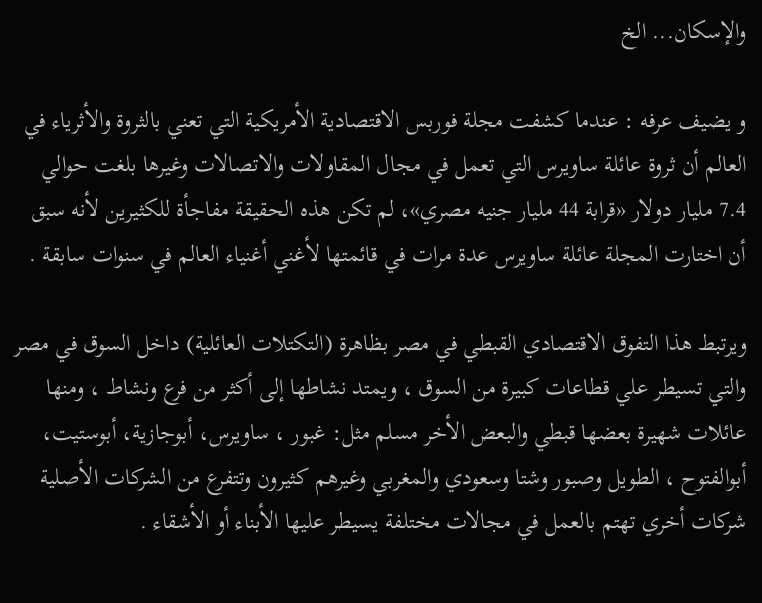والإسكان... الخ

و يضيف عرفه : عندما كشفت مجلة فوربس الاقتصادية الأمريكية التي تعني بالثروة والأثرياء في العالم أن ثروة عائلة ساويرس التي تعمل في مجال المقاولات والاتصالات وغيرها بلغت حوالي 7.4 مليار دولار «قرابة 44 مليار جنيه مصري»، لم تكن هذه الحقيقة مفاجأة للكثيرين لأنه سبق أن اختارت المجلة عائلة ساويرس عدة مرات في قائمتها لأغني أغنياء العالم في سنوات سابقة .

ويرتبط هذا التفوق الاقتصادي القبطي في مصر بظاهرة (التكتلات العائلية) داخل السوق في مصر والتي تسيطر علي قطاعات كبيرة من السوق ، ويمتد نشاطها إلى أكثر من فرع ونشاط ، ومنها عائلات شهيرة بعضها قبطي والبعض الأخر مسلم مثل: غبور ، ساويرس، أبوجازية، أبوستيت، أبوالفتوح ، الطويل وصبور وشتا وسعودي والمغربي وغيرهم كثيرون وتتفرع من الشركات الأصلية شركات أخري تهتم بالعمل في مجالات مختلفة يسيطر عليها الأبناء أو الأشقاء .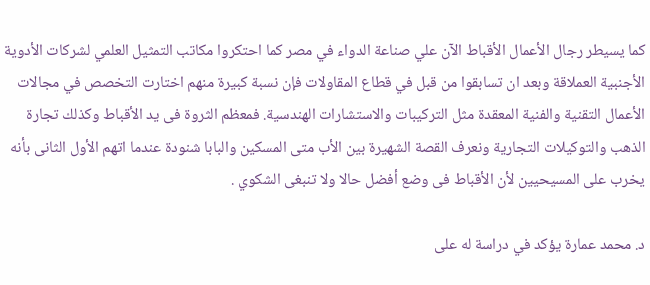كما يسيطر رجال الأعمال الأقباط الآن علي صناعة الدواء في مصر كما احتكروا مكاتب التمثيل العلمي لشركات الأدوية الأجنبية العملاقة وبعد ان تسابقوا من قبل في قطاع المقاولات فإن نسبة كبيرة منهم اختارت التخصص في مجالات الأعمال التقنية والفنية المعقدة مثل التركيبات والاستشارات الهندسية. فمعظم الثروة فى يد الأقباط وكذلك تجارة الذهب والتوكيلات التجارية ونعرف القصة الشهيرة بين الأب متى المسكين والبابا شنودة عندما اتهم الأول الثانى بأنه يخرب على المسيحيين لأن الأقباط فى وضع أفضل حالا ولا تنبغى الشكوي .

د. محمد عمارة يؤكد في دراسة له على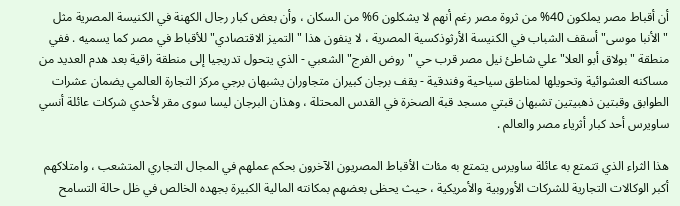أن أقباط مصر يملكون 40% من ثروة مصر رغم أنهم لا يشكلون 6% من السكان ، وأن بعض كبار رجال الكهنة في الكنيسة المصرية مثل "الأنبا موسى" أسقف الشباب في الكنيسة الأرثوذكسية المصرية ، لا ينفون هذا "التميز الاقتصادي" للأقباط في مصر كما يسميه . ففي منطقة "بولاق أبو العلا" علي شاطئ نيل مصر قرب حي "روض الفرج" الشعبي - الذي يتحول تدريجيا إلى منطقة راقية بعد هدم العديد من مساكنه العشوائية وتحويلها لمناطق سياحية وفندقية - يقف برجان كبيران متجاوران يشبهان برجي مركز التجارة العالمي يضمان عشرات الطوابق وقبتين ذهبيتين تشبهان قبتي مسجد قبة الصخرة في القدس المحتلة ، وهذان البرجان ليسا سوى مقر لأحدي شركات عائلة أنسي ساويرس أحد كبار أثرياء مصر والعالم .

هذا الثراء الذي تتمتع به عائلة ساويرس يتمتع به مئات الأقباط المصريون الآخرون بحكم عملهم في المجال التجاري المتشعب ، وامتلاكهم أكبر الوكالات التجارية للشركات الأوروبية والأمريكية ، حيث يحظى بعضهم بمكانته المالية الكبيرة بجهده الخالص في ظل حالة التسامح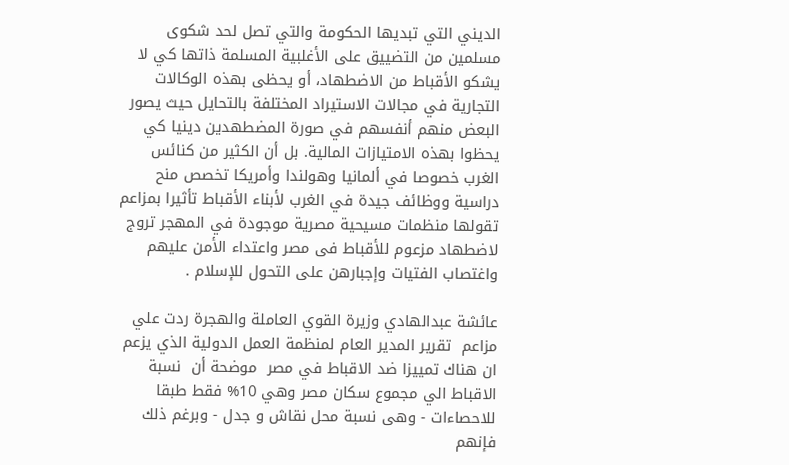الديني التي تبديها الحكومة والتي تصل لحد شكوى مسلمين من التضييق على الأغلبية المسلمة ذاتها كي لا يشكو الأقباط من الاضطهاد، أو يحظى بهذه الوكالات التجارية في مجالات الاستيراد المختلفة بالتحايل حيث يصور البعض منهم أنفسهم في صورة المضطهدين دينيا كي يحظوا بهذه الامتيازات المالية. بل أن الكثير من كنائس الغرب خصوصا في ألمانيا وهولندا وأمريكا تخصص منح دراسية ووظائف جيدة في الغرب لأبناء الأقباط تأثيرا بمزاعم تقولها منظمات مسيحية مصرية موجودة في المهجر تروج لاضطهاد مزعوم للأقباط فى مصر واعتداء الأمن عليهم واغتصاب الفتيات وإجبارهن على التحول للإسلام .

عائشة عبدالهادي وزيرة القوي العاملة والهجرة ردت علي مزاعم  تقرير المدير العام لمنظمة العمل الدولية الذي يزعم ان هناك تمييزا ضد الاقباط في مصر  موضحة أن  نسبة الاقباط الي مجموع سكان مصر وهي 10% فقط طبقا للاحصاءات - وهى نسبة محل نقاش و جدل - وبرغم ذلك فإنهم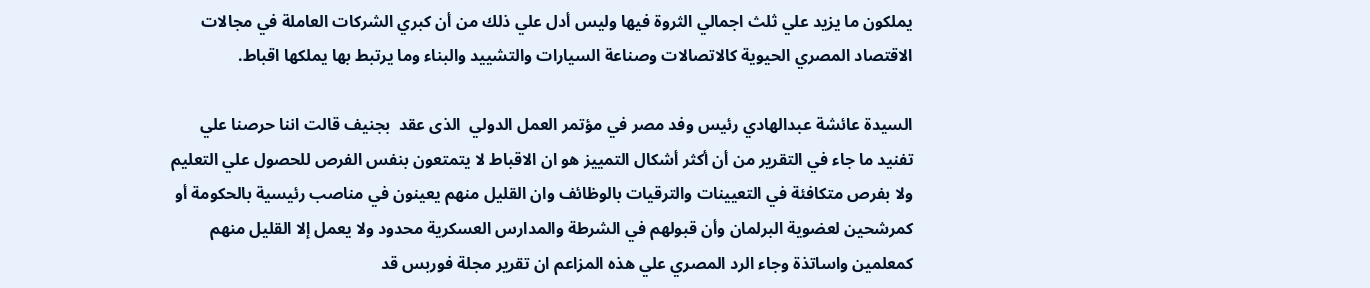يملكون ما يزيد علي ثلث اجمالي الثروة فيها وليس أدل علي ذلك من أن كبري الشركات العاملة في مجالات الاقتصاد المصري الحيوية كالاتصالات وصناعة السيارات والتشييد والبناء وما يرتبط بها يملكها اقباط.

السيدة عائشة عبدالهادي رئيس وفد مصر في مؤتمر العمل الدولي  الذى عقد  بجنيف قالت اننا حرصنا علي تفنيد ما جاء في التقرير من أن أكثر أشكال التمييز هو ان الاقباط لا يتمتعون بنفس الفرص للحصول علي التعليم ولا بفرص متكافئة في التعيينات والترقيات بالوظائف وان القليل منهم يعينون في مناصب رئيسية بالحكومة أو كمرشحين لعضوية البرلمان وأن قبولهم في الشرطة والمدارس العسكرية محدود ولا يعمل إلا القليل منهم كمعلمين واساتذة وجاء الرد المصري علي هذه المزاعم ان تقرير مجلة فوربس قد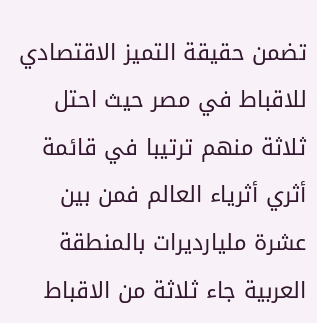تضمن حقيقة التميز الاقتصادي للاقباط في مصر حيث احتل ثلاثة منهم ترتيبا في قائمة أثري أثرياء العالم فمن بين عشرة مليارديرات بالمنطقة العربية جاء ثلاثة من الاقباط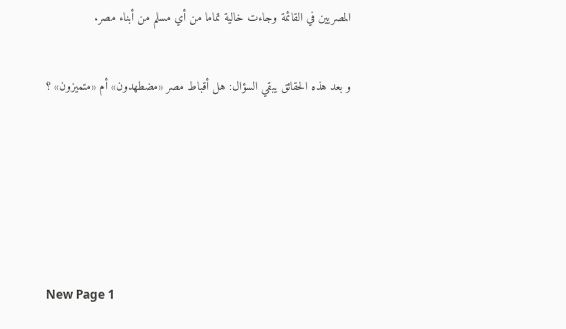المصريين في القائمة وجاءت خالية تماما من أي مسلم من أبناء مصر.

و بعد هذه الحقائق يبقي السؤال: هل أقباط مصر «مضطهدون» أم «متميزون» ؟





New Page 1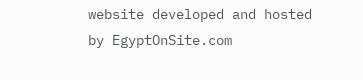website developed and hosted by EgyptOnSite.com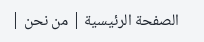الصفحة الرئيسية | من نحن |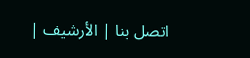اتصل بنا | الأرشيف |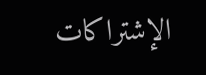الإشتراكات